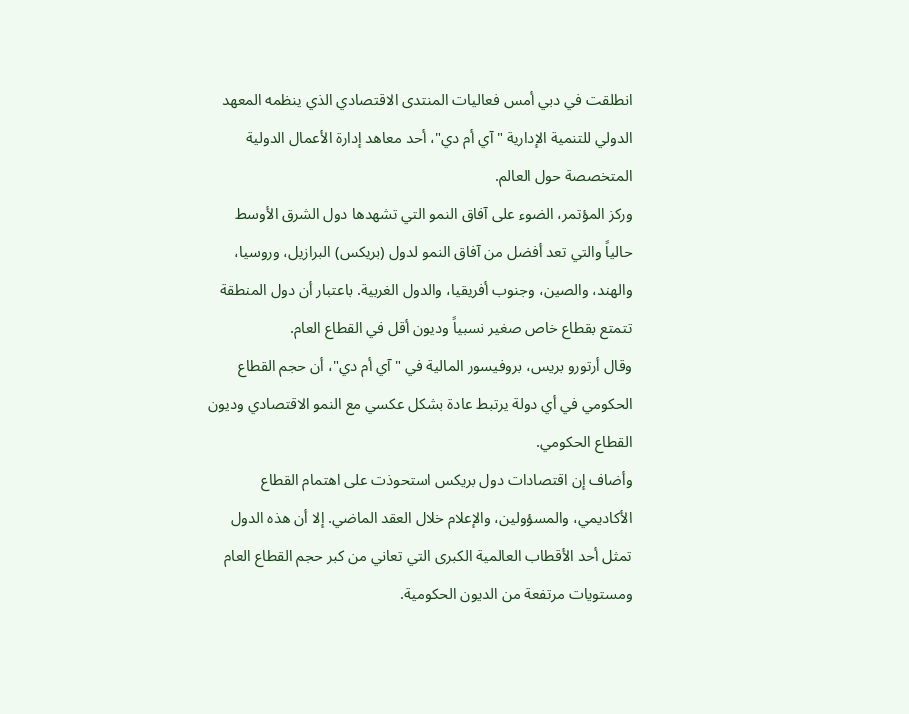انطلقت في دبي أمس فعاليات المنتدى الاقتصادي الذي ينظمه المعهد الدولي للتنمية الإدارية "آي أم دي"، أحد معاهد إدارة الأعمال الدولية المتخصصة حول العالم.
وركز المؤتمر، الضوء على آفاق النمو التي تشهدها دول الشرق الأوسط حالياً والتي تعد أفضل من آفاق النمو لدول (بريكس) البرازيل، وروسيا، والهند، والصين، وجنوب أفريقيا، والدول الغربية. باعتبار أن دول المنطقة تتمتع بقطاع خاص صغير نسبياً وديون أقل في القطاع العام.
وقال أرتورو بريس، بروفيسور المالية في " آي أم دي"، أن حجم القطاع الحكومي في أي دولة يرتبط عادة بشكل عكسي مع النمو الاقتصادي وديون القطاع الحكومي.
وأضاف إن اقتصادات دول بريكس استحوذت على اهتمام القطاع الأكاديمي، والمسؤولين، والإعلام خلال العقد الماضي. إلا أن هذه الدول تمثل أحد الأقطاب العالمية الكبرى التي تعاني من كبر حجم القطاع العام ومستويات مرتفعة من الديون الحكومية.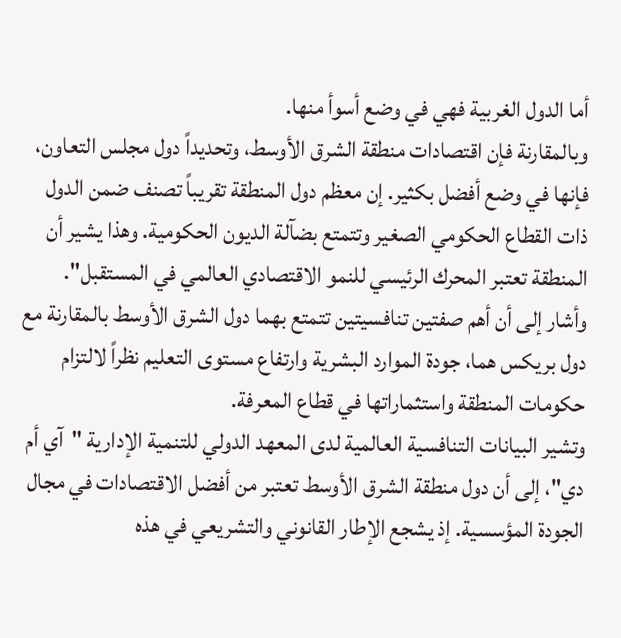أما الدول الغربية فهي في وضع أسوأ منها.
وبالمقارنة فإن اقتصادات منطقة الشرق الأوسط، وتحديداً دول مجلس التعاون، فإنها في وضع أفضل بكثير. إن معظم دول المنطقة تقريباً تصنف ضمن الدول ذات القطاع الحكومي الصغير وتتمتع بضآلة الديون الحكومية. وهذا يشير أن المنطقة تعتبر المحرك الرئيسي للنمو الاقتصادي العالمي في المستقبل".
وأشار إلى أن أهم صفتين تنافسيتين تتمتع بهما دول الشرق الأوسط بالمقارنة مع دول بريكس هما، جودة الموارد البشرية وارتفاع مستوى التعليم نظراً لالتزام حكومات المنطقة واستثماراتها في قطاع المعرفة.
وتشير البيانات التنافسية العالمية لدى المعهد الدولي للتنمية الإدارية "آي أم دي"، إلى أن دول منطقة الشرق الأوسط تعتبر من أفضل الاقتصادات في مجال الجودة المؤسسية. إذ يشجع الإطار القانوني والتشريعي في هذه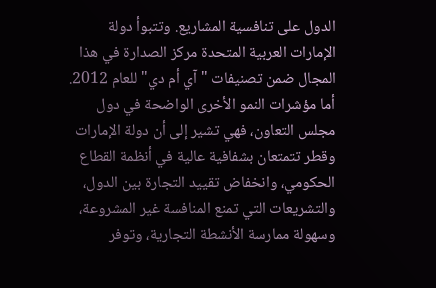الدول على تنافسية المشاريع. وتتبوأ دولة الإمارات العربية المتحدة مركز الصدارة في هذا المجال ضمن تصنيفات "آي أم دي" للعام 2012.
أما مؤشرات النمو الأخرى الواضحة في دول مجلس التعاون، فهي تشير إلى أن دولة الإمارات وقطر تتمتعان بشفافية عالية في أنظمة القطاع الحكومي، وانخفاض تقييد التجارة بين الدول، والتشريعات التي تمنع المنافسة غير المشروعة، وسهولة ممارسة الأنشطة التجارية، وتوفر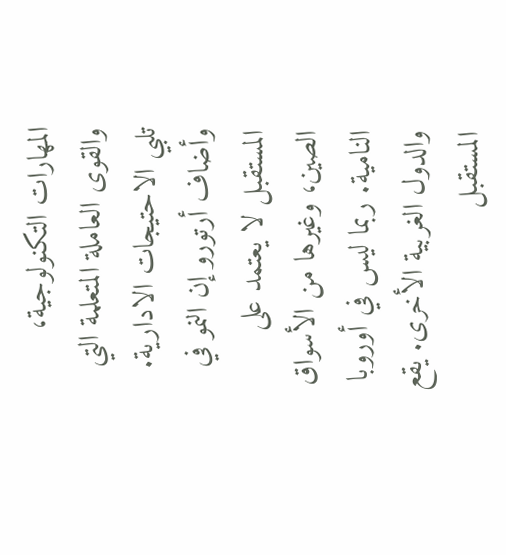المهارات التكنولوجية، والقوى العاملة المتعلمة التي تلبي الاحتيجات الادارية.
وأضاف أرتورو إن النمو في المستقبل لا يعتمد على الصين، وغيرها من الأسواق النامية. ربما ليس في أوروبا والدول الغربية الأخرى. يقع المستقبل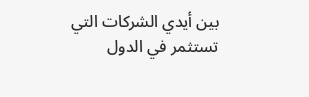بين أيدي الشركات التي تستثمر في الدول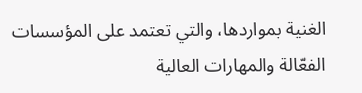الغنية بمواردها، والتي تعتمد على المؤسسات الفعّالة والمهارات العالية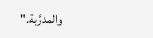والمدرَّبة."